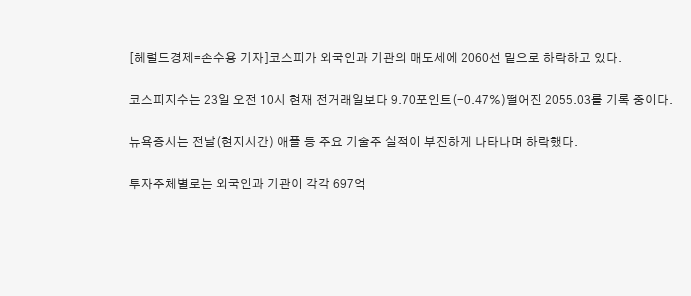[헤럴드경제=손수용 기자]코스피가 외국인과 기관의 매도세에 2060선 밑으로 하락하고 있다.

코스피지수는 23일 오전 10시 현재 전거래일보다 9.70포인트(-0.47%)떨어진 2055.03를 기록 중이다.

뉴욕증시는 전날(현지시간) 애플 등 주요 기술주 실적이 부진하게 나타나며 하락했다.

투자주체별로는 외국인과 기관이 각각 697억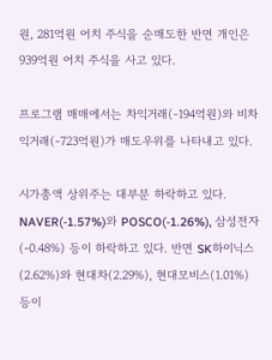원, 281억원 어치 주식을 순매도한 반면 개인은 939억원 어치 주식을 사고 있다.

프로그램 매매에서는 차익거래(-194억원)와 비차익거래(-723억원)가 매도우위를 나타내고 있다.

시가총액 상위주는 대부분 하락하고 있다. NAVER(-1.57%)와 POSCO(-1.26%), 삼성전자(-0.48%) 등이 하락하고 있다. 반면 SK하이닉스(2.62%)와 현대차(2.29%), 현대모비스(1.01%) 등이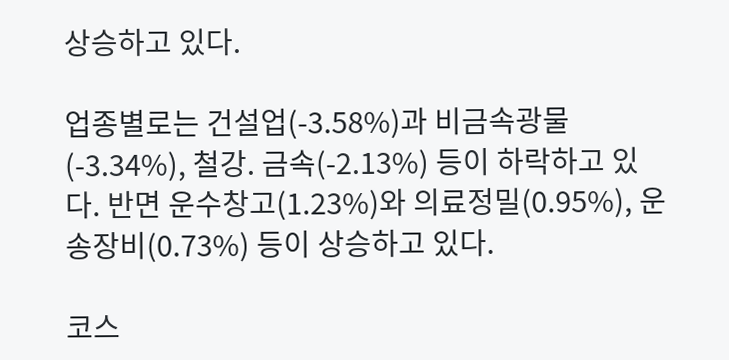상승하고 있다.

업종별로는 건설업(-3.58%)과 비금속광물(-3.34%), 철강. 금속(-2.13%) 등이 하락하고 있다. 반면 운수창고(1.23%)와 의료정밀(0.95%), 운송장비(0.73%) 등이 상승하고 있다.

코스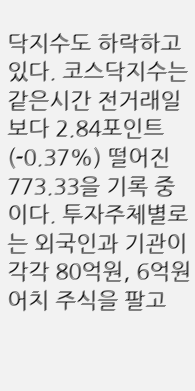닥지수도 하락하고 있다. 코스닥지수는 같은시간 전거래일보다 2.84포인트(-0.37%) 떨어진 773.33을 기록 중이다. 투자주체별로는 외국인과 기관이 각각 80억원, 6억원 어치 주식을 팔고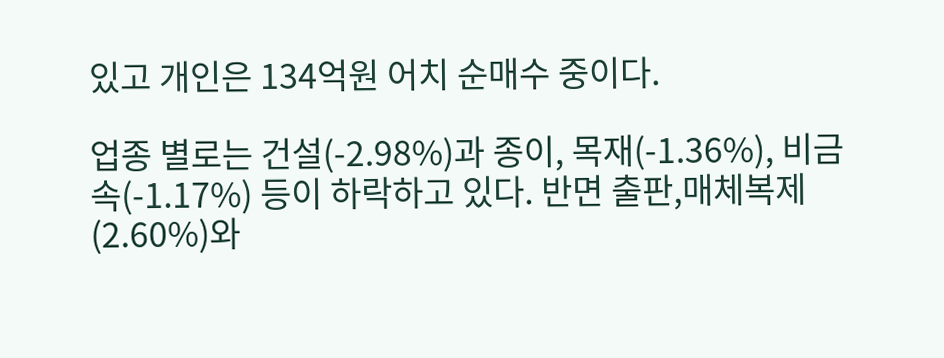있고 개인은 134억원 어치 순매수 중이다.

업종 별로는 건설(-2.98%)과 종이, 목재(-1.36%), 비금속(-1.17%) 등이 하락하고 있다. 반면 출판,매체복제(2.60%)와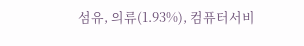섬유, 의류(1.93%), 컴퓨터서비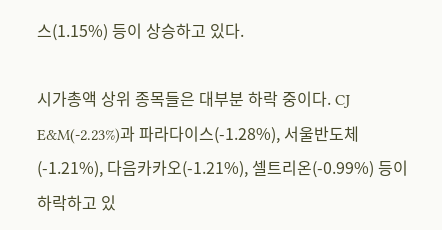스(1.15%) 등이 상승하고 있다.

시가총액 상위 종목들은 대부분 하락 중이다. CJ E&M(-2.23%)과 파라다이스(-1.28%), 서울반도체(-1.21%), 다음카카오(-1.21%), 셀트리온(-0.99%) 등이 하락하고 있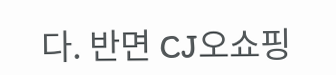다. 반면 CJ오쇼핑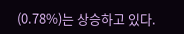(0.78%)는 상승하고 있다.